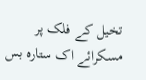تخیل کے فلک پر مسکرائے اک ستارہ بس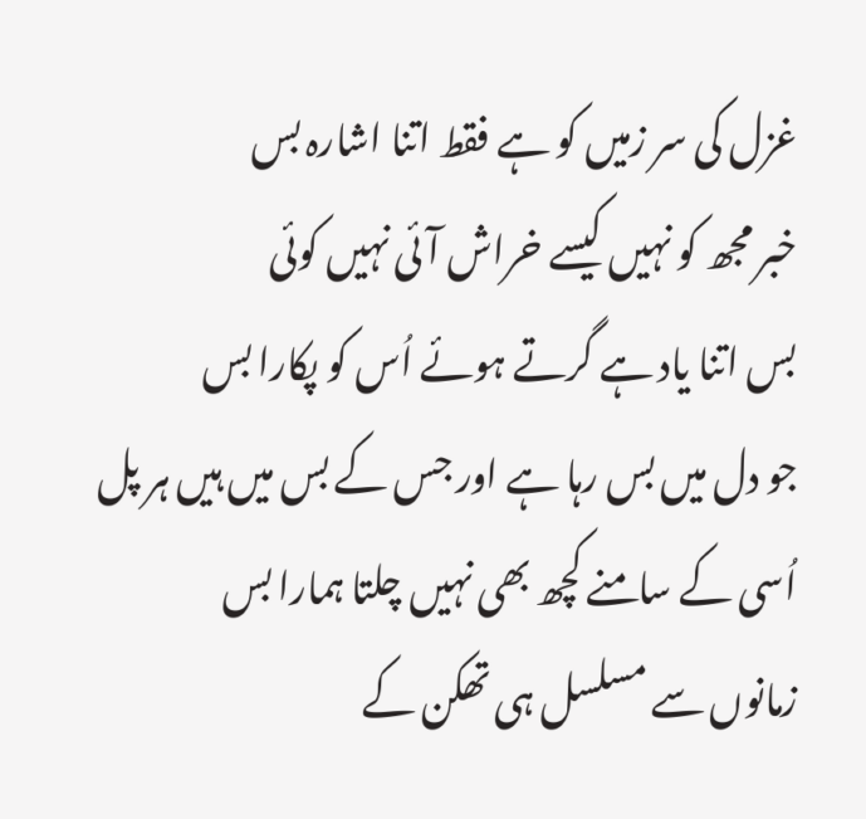غزل کی سر زمیں کو ہے فقط اتنا اشارہ بس
خبر مجھ کو نہیں کیسے خراش آئی نہیں کوئی
بس اتنا یاد ہے گرتے ہوئے اُس کو پکارا بس
جو دل میں بس رہا ہے اور جس کے بس میں ہیں ہر پل
اُسی کے سامنے کچھ بھی نہیں چلتا ہمارا بس
زمانوں سے مسلسل ہی تھکن کے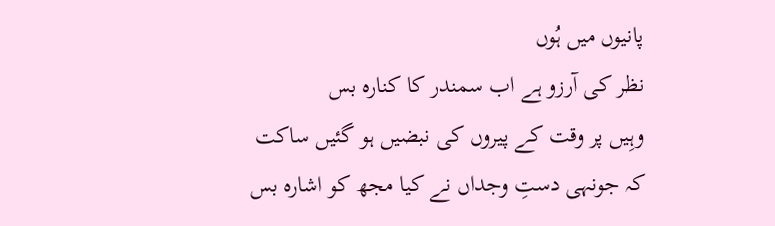پانیوں میں ہُوں
نظر کی آرزو ہے اب سمندر کا کنارہ بس
وہِیں پر وقت کے پیروں کی نبضیں ہو گئیں ساکت
کہ جونہی دستِ وجداں نے کیا مجھ کو اشارہ بس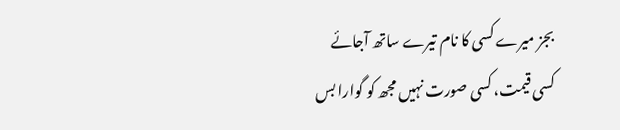بجز میرے کسی کا نام تیرے ساتھ آجائے
کسی قیمت، کسی صورت نہیں مجھ کو گوارا بس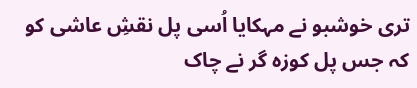تری خوشبو نے مہکایا اُسی پل نقشِ عاشی کو
کہ جس پل کوزہ گر نے چاک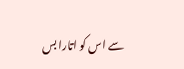سے اس کو اتارا بس